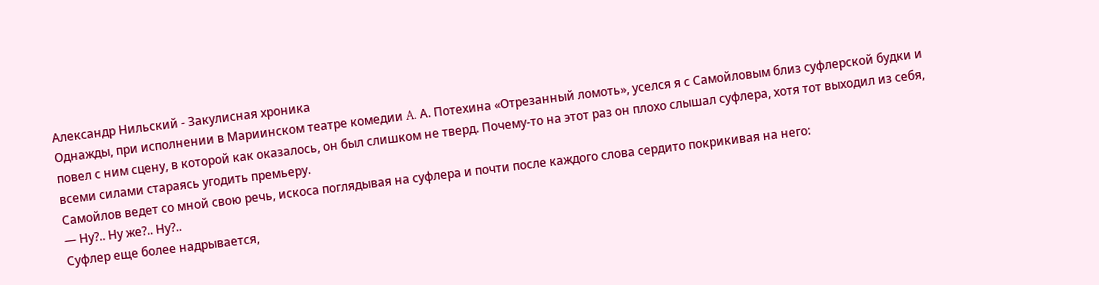Александр Нильский - Закулисная хроника
Однажды, при исполнении в Мариинском театре комедии A. А. Потехина «Отрезанный ломоть», уселся я с Самойловым близ суфлерской будки и повел с ним сцену, в которой как оказалось, он был слишком не тверд. Почему-то на этот раз он плохо слышал суфлера, хотя тот выходил из себя, всеми силами стараясь угодить премьеру.
Самойлов ведет со мной свою речь, искоса поглядывая на суфлера и почти после каждого слова сердито покрикивая на него:
— Ну?.. Ну же?.. Ну?..
Суфлер еще более надрывается,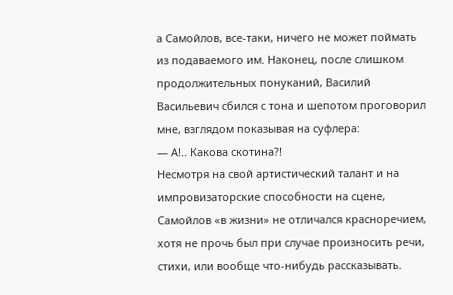а Самойлов, все-таки, ничего не может поймать из подаваемого им. Наконец, после слишком продолжительных понуканий, Василий Васильевич сбился с тона и шепотом проговорил мне, взглядом показывая на суфлера:
— А!.. Какова скотина?!
Несмотря на свой артистический талант и на импровизаторские способности на сцене, Самойлов «в жизни» не отличался красноречием, хотя не прочь был при случае произносить речи, стихи, или вообще что-нибудь рассказывать.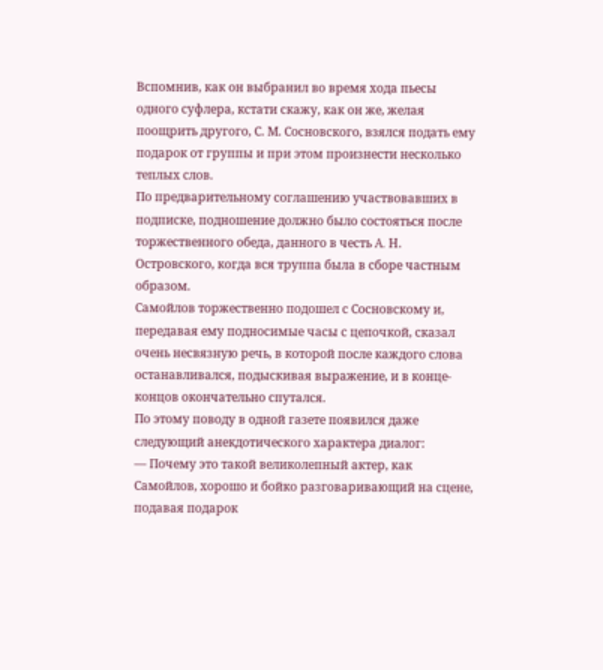Вспомнив, как он выбранил во время хода пьесы одного суфлера, кстати скажу, как он же, желая поощрить другого, С. М. Сосновского, взялся подать ему подарок от группы и при этом произнести несколько теплых слов.
По предварительному соглашению участвовавших в подписке, подношение должно было состояться после торжественного обеда, данного в честь A. Н. Островского, когда вся труппа была в сборе частным образом.
Самойлов торжественно подошел с Сосновскому и, передавая ему подносимые часы с цепочкой, сказал очень несвязную речь, в которой после каждого слова останавливался, подыскивая выражение, и в конце-концов окончательно спутался.
По этому поводу в одной газете появился даже следующий анекдотического характера диалог:
— Почему это такой великолепный актер, как Самойлов, хорошо и бойко разговаривающий на сцене, подавая подарок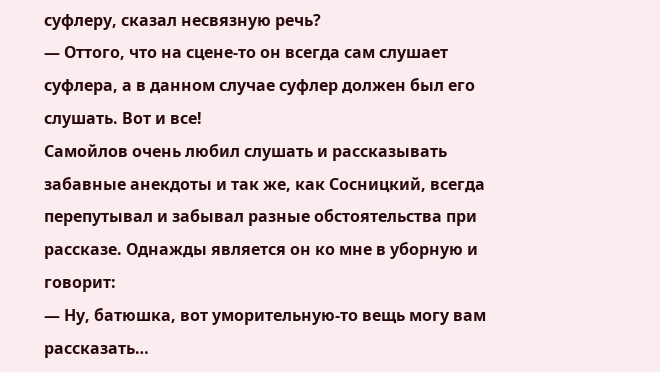суфлеру, сказал несвязную речь?
— Оттого, что на сцене-то он всегда сам слушает суфлера, а в данном случае суфлер должен был его слушать. Вот и все!
Самойлов очень любил слушать и рассказывать забавные анекдоты и так же, как Сосницкий, всегда перепутывал и забывал разные обстоятельства при рассказе. Однажды является он ко мне в уборную и говорит:
— Ну, батюшка, вот уморительную-то вещь могу вам рассказать…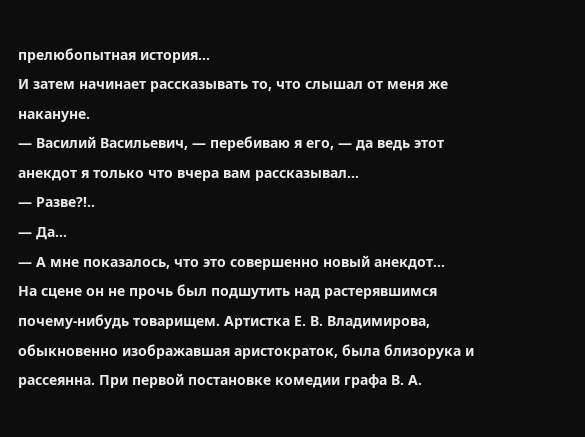прелюбопытная история…
И затем начинает рассказывать то, что слышал от меня же накануне.
— Василий Васильевич, — перебиваю я его, — да ведь этот анекдот я только что вчера вам рассказывал…
— Разве?!..
— Да…
— А мне показалось, что это совершенно новый анекдот…
На сцене он не прочь был подшутить над растерявшимся почему-нибудь товарищем. Артистка Е. В. Владимирова, обыкновенно изображавшая аристократок, была близорука и рассеянна. При первой постановке комедии графа В. А.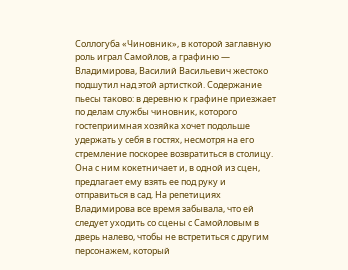Соллогуба «Чиновник», в которой заглавную роль играл Самойлов, а графиню — Владимирова, Василий Васильевич жестоко подшутил над этой артисткой. Содержание пьесы таково: в деревню к графине приезжает по делам службы чиновник, которого гостеприимная хозяйка хочет подольше удержать у себя в гостях, несмотря на его стремление поскорее возвратиться в столицу. Она с ним кокетничает и, в одной из сцен, предлагает ему взять ее под руку и отправиться в сад. На репетициях Владимирова все время забывала, что ей следует уходить со сцены с Самойловым в дверь налево, чтобы не встретиться с другим персонажем, который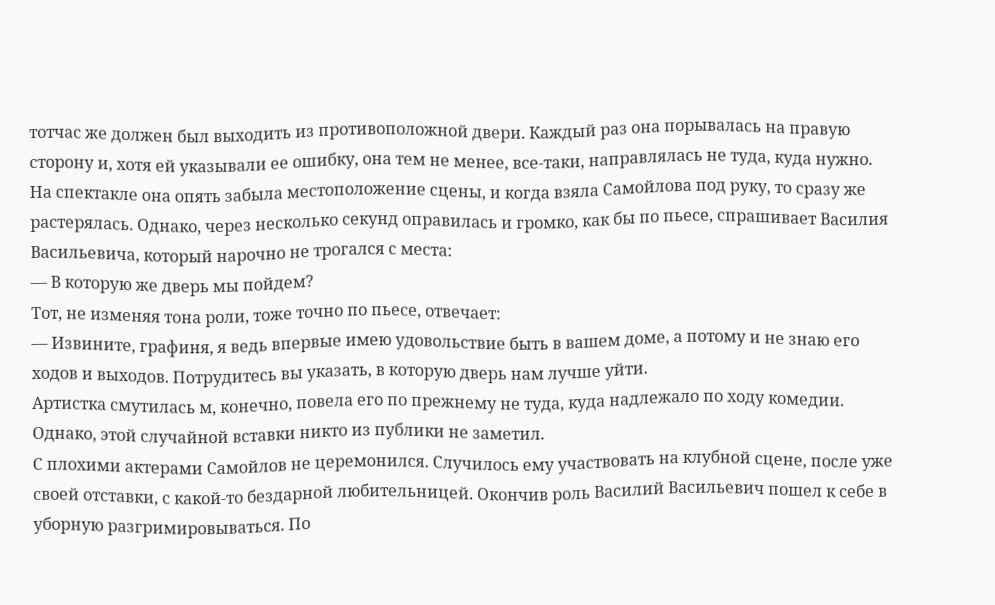тотчас же должен был выходить из противоположной двери. Каждый раз она порывалась на правую сторону и, хотя ей указывали ее ошибку, она тем не менее, все-таки, направлялась не туда, куда нужно.
На спектакле она опять забыла местоположение сцены, и когда взяла Самойлова под руку, то сразу же растерялась. Однако, через несколько секунд оправилась и громко, как бы по пьесе, спрашивает Василия Васильевича, который нарочно не трогался с места:
— В которую же дверь мы пойдем?
Тот, не изменяя тона роли, тоже точно по пьесе, отвечает:
— Извините, графиня, я ведь впервые имею удовольствие быть в вашем доме, а потому и не знаю его ходов и выходов. Потрудитесь вы указать, в которую дверь нам лучше уйти.
Артистка смутилась м, конечно, повела его по прежнему не туда, куда надлежало по ходу комедии. Однако, этой случайной вставки никто из публики не заметил.
С плохими актерами Самойлов не церемонился. Случилось ему участвовать на клубной сцене, после уже своей отставки, с какой-то бездарной любительницей. Окончив роль Василий Васильевич пошел к себе в уборную разгримировываться. По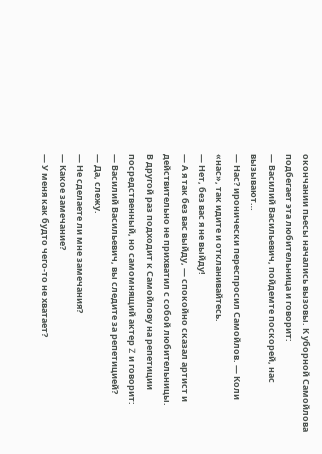окончании пьесы начались вызовы. К уборной Самойлова подбегает эта любительница и говорит:
— Василий Васильевич, пойдемте поскорей, нас вызывают…
— Нас? иронически переспросил Самойлов. — Коли «нас», так идите и откланивайтесь.
— Нет, без вас я не выйду!
— А я так без вас выйду, — спокойно сказал артист и действительно не прихватил с собой любительницы.
В другой раз подходит к Самойлову на репетиции посредственный, но самомнящий актер Z и говорит:
— Василий Васильевич, вы следите за репетицией?
— Да, слежу.
— Не сделаете ли мне замечания?
— Какое замечание?
— У меня как будто чего-то не хватает?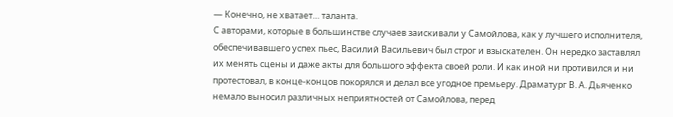— Конечно, не хватает… таланта.
С авторами, которые в большинстве случаев заискивали у Самойлова, как у лучшего исполнителя, обеспечивавшего успех пьес, Василий Васильевич был строг и взыскателен. Он нередко заставлял их менять сцены и даже акты для большого эффекта своей роли. И как иной ни противился и ни протестовал, в конце-концов покорялся и делал все угодное премьеру. Драматург В. А. Дьяченко немало выносил различных неприятностей от Самойлова, перед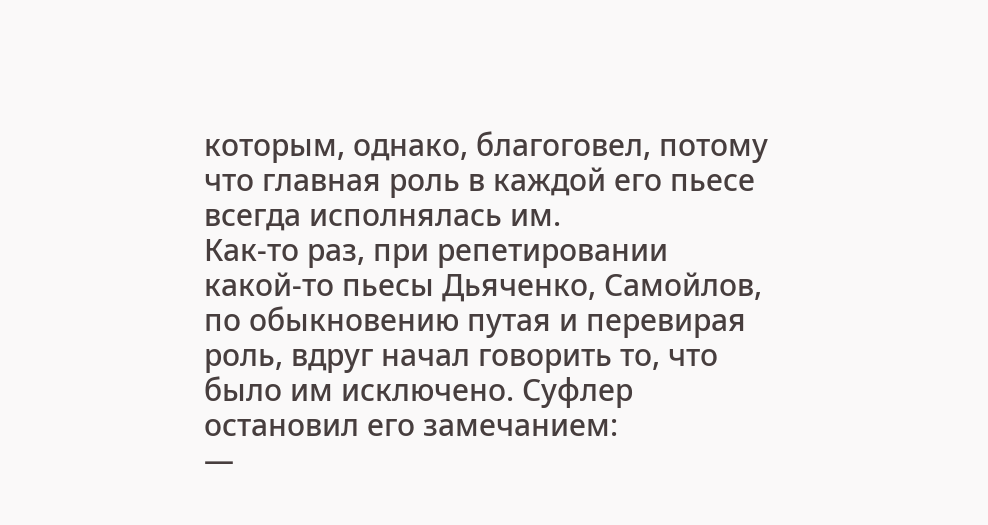которым, однако, благоговел, потому что главная роль в каждой его пьесе всегда исполнялась им.
Как-то раз, при репетировании какой-то пьесы Дьяченко, Самойлов, по обыкновению путая и перевирая роль, вдруг начал говорить то, что было им исключено. Суфлер остановил его замечанием:
—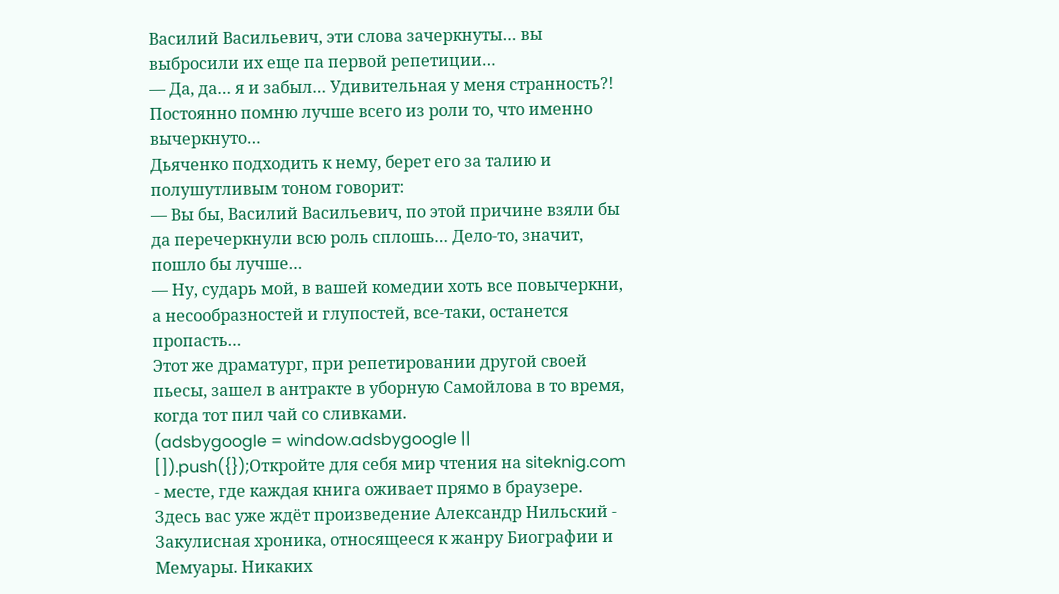Василий Васильевич, эти слова зачеркнуты… вы выбросили их еще па первой репетиции…
— Да, да… я и забыл… Удивительная у меня странность?! Постоянно помню лучше всего из роли то, что именно вычеркнуто…
Дьяченко подходить к нему, берет его за талию и полушутливым тоном говорит:
— Вы бы, Василий Васильевич, по этой причине взяли бы да перечеркнули всю роль сплошь… Дело-то, значит, пошло бы лучше…
— Ну, сударь мой, в вашей комедии хоть все повычеркни, а несообразностей и глупостей, все-таки, останется пропасть…
Этот же драматург, при репетировании другой своей пьесы, зашел в антракте в уборную Самойлова в то время, когда тот пил чай со сливками.
(adsbygoogle = window.adsbygoogle || []).push({});Откройте для себя мир чтения на siteknig.com - месте, где каждая книга оживает прямо в браузере. Здесь вас уже ждёт произведение Александр Нильский - Закулисная хроника, относящееся к жанру Биографии и Мемуары. Никаких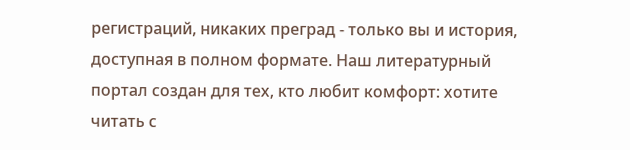регистраций, никаких преград - только вы и история, доступная в полном формате. Наш литературный портал создан для тех, кто любит комфорт: хотите читать с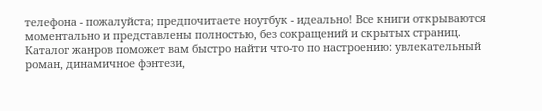телефона - пожалуйста; предпочитаете ноутбук - идеально! Все книги открываются моментально и представлены полностью, без сокращений и скрытых страниц. Каталог жанров поможет вам быстро найти что-то по настроению: увлекательный роман, динамичное фэнтези,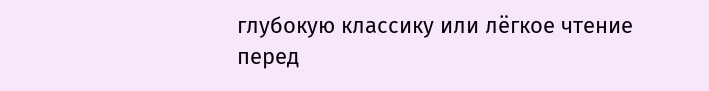глубокую классику или лёгкое чтение перед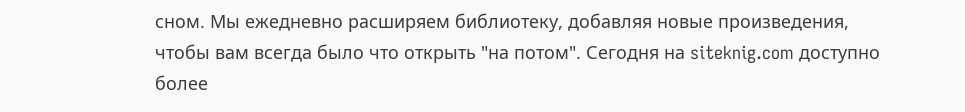сном. Мы ежедневно расширяем библиотеку, добавляя новые произведения, чтобы вам всегда было что открыть "на потом". Сегодня на siteknig.com доступно более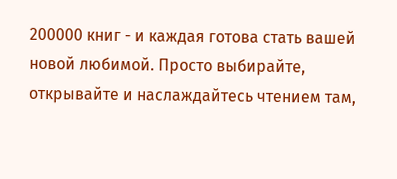200000 книг - и каждая готова стать вашей новой любимой. Просто выбирайте, открывайте и наслаждайтесь чтением там,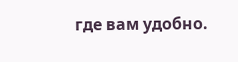где вам удобно.